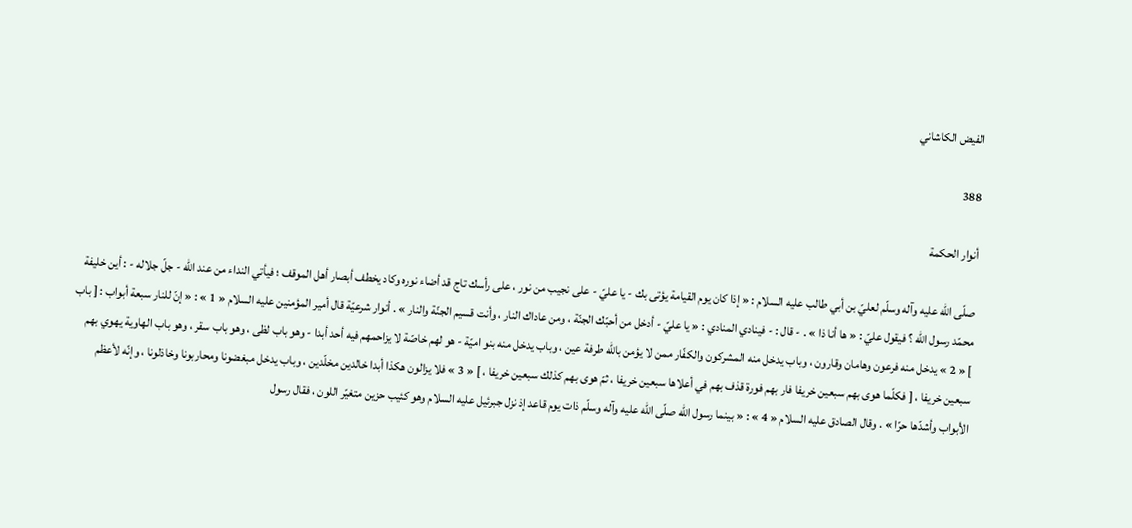الفيض الكاشاني

388

أنوار الحكمة

صلّى اللّه عليه وآله وسلّم لعليّ بن أبي طالب عليه السلام : « إذا كان يوم القيامة يؤتى بك - يا عليّ - على نجيب من نور ، على رأسك تاج قد أضاء نوره وكاد يخطف أبصار أهل الموقف ؛ فيأتي النداء من عند اللّه - جلّ جلاله - : أين خليفة محمّد رسول اللّه ؟ فيقول عليّ : « ها أنا ذا » . - قال : - فينادي المنادي : « يا عليّ - أدخل من أحبّك الجنّة ، ومن عاداك النار ، وأنت قسيم الجنّة والنار » . أنوار شرعيّة قال أمير المؤمنين عليه السلام « 1 » : « إنّ للنار سبعة أبواب : [ باب ] « 2 » يدخل منه فرعون وهامان وقارون ، وباب يدخل منه المشركون والكفّار ممن لا يؤمن باللّه طرفة عين ، وباب يدخل منه بنو اميّة - هو لهم خاصّة لا يزاحمهم فيه أحد أبدا - وهو باب لظى ، وهو باب سقر ، وهو باب الهاوية يهوي بهم سبعين خريفا ، [ فكلّما هوى بهم سبعين خريفا فار بهم فورة قذف بهم في أعلاها سبعين خريفا ، ثمّ هوى بهم كذلك سبعين خريفا ، ] « 3 » فلا يزالون هكذا أبدا خالدين مخلّدين ، وباب يدخل مبغضونا ومحاربونا وخاذلونا ، وإنّه لأعظم الأبواب وأشدّها حرّا » . وقال الصادق عليه السلام « 4 » : « بينما رسول اللّه صلّى اللّه عليه وآله وسلّم ذات يوم قاعد إذ نزل جبرئيل عليه السلام وهو كئيب حزين متغيّر اللون ، فقال رسول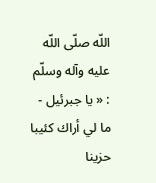اللّه صلّى اللّه عليه وآله وسلّم : « يا جبرئيل - ما لي أراك كئيبا حزينا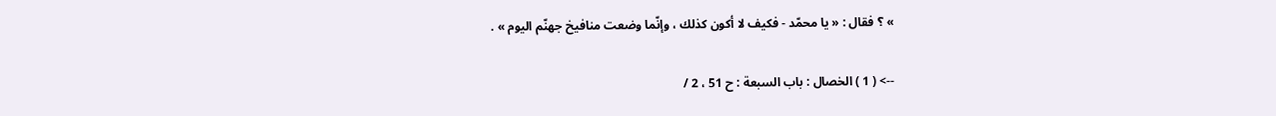» ؟ فقال : « يا محمّد - فكيف لا أكون كذلك ، وإنّما وضعت منافيخ جهنّم اليوم » .

--> ( 1 ) الخصال : باب السبعة : ح 51 ، 2 /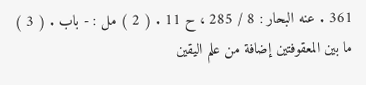361 . عنه البحار : 8 / 285 ، ح 11 . ( 2 ) مل : - باب . ( 3 ) ما بين المعقوفتين إضافة من علم اليقين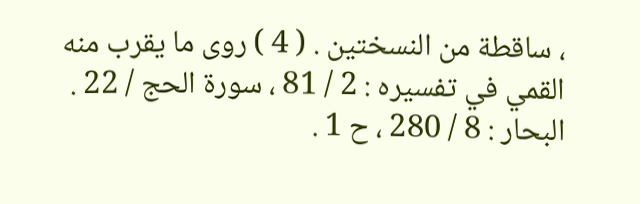، ساقطة من النسختين . ( 4 ) روى ما يقرب منه القمي في تفسيره : 2 / 81 ، سورة الحج / 22 . البحار : 8 / 280 ، ح 1 .